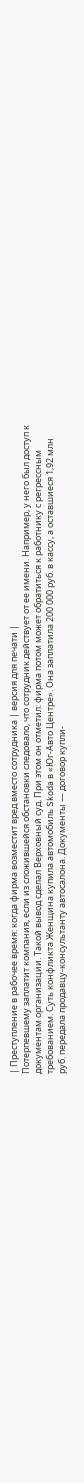| Преступление в рабочее время: когда фирма возместит вред вместо сотрудника | версия для печати |
Потерпевшему заплатит компания, если из сложившейся обстановки следовало, что сотрудник действует от ее имени. Например, у него был доступ к документам организации. Такой вывод сделал Верховный суд. При этом он отметил: фирма потом может обратиться к работнику с регрессным требованием. Суть конфликта Женщина купила автомобиль Skoda в «Юг-Авто Центре». Она заплатила 200 000 руб. в кассу, а оставшиеся 1,92 млн руб. передала продавцу-консультанту автосалона. Документы — договор купли-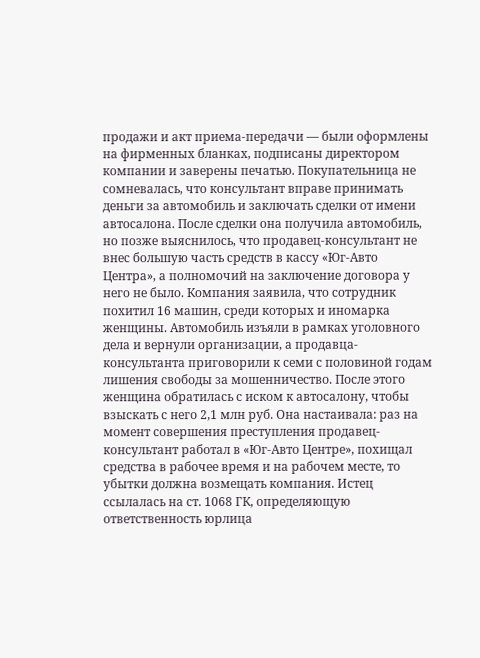продажи и акт приема-передачи — были оформлены на фирменных бланках, подписаны директором компании и заверены печатью. Покупательница не сомневалась, что консультант вправе принимать деньги за автомобиль и заключать сделки от имени автосалона. После сделки она получила автомобиль, но позже выяснилось, что продавец-консультант не внес большую часть средств в кассу «Юг-Авто Центра», а полномочий на заключение договора у него не было. Компания заявила, что сотрудник похитил 16 машин, среди которых и иномарка женщины. Автомобиль изъяли в рамках уголовного дела и вернули организации, а продавца-консультанта приговорили к семи с половиной годам лишения свободы за мошенничество. После этого женщина обратилась с иском к автосалону, чтобы взыскать с него 2,1 млн руб. Она настаивала: раз на момент совершения преступления продавец-консультант работал в «Юг-Авто Центре», похищал средства в рабочее время и на рабочем месте, то убытки должна возмещать компания. Истец ссылалась на ст. 1068 ГК, определяющую ответственность юрлица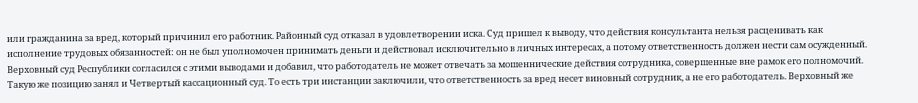или гражданина за вред, который причинил его работник. Районный суд отказал в удовлетворении иска. Суд пришел к выводу, что действия консультанта нельзя расценивать как исполнение трудовых обязанностей: он не был уполномочен принимать деньги и действовал исключительно в личных интересах, а потому ответственность должен нести сам осужденный. Верховный суд Республики согласился с этими выводами и добавил, что работодатель не может отвечать за мошеннические действия сотрудника, совершенные вне рамок его полномочий. Такую же позицию занял и Четвертый кассационный суд. То есть три инстанции заключили, что ответственность за вред несет виновный сотрудник, а не его работодатель. Верховный же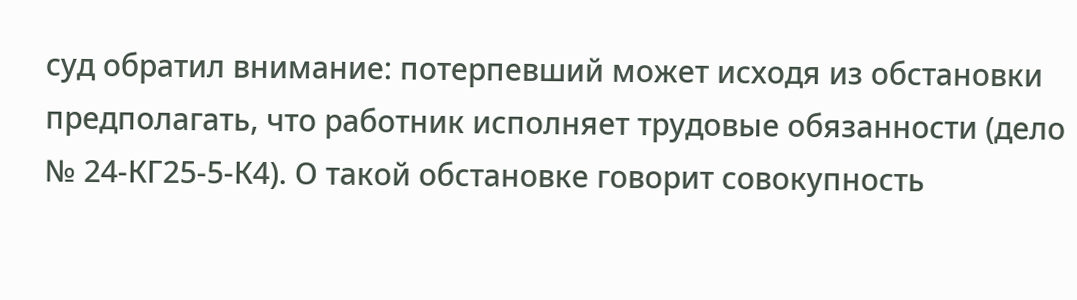суд обратил внимание: потерпевший может исходя из обстановки предполагать, что работник исполняет трудовые обязанности (дело № 24-КГ25-5-К4). О такой обстановке говорит совокупность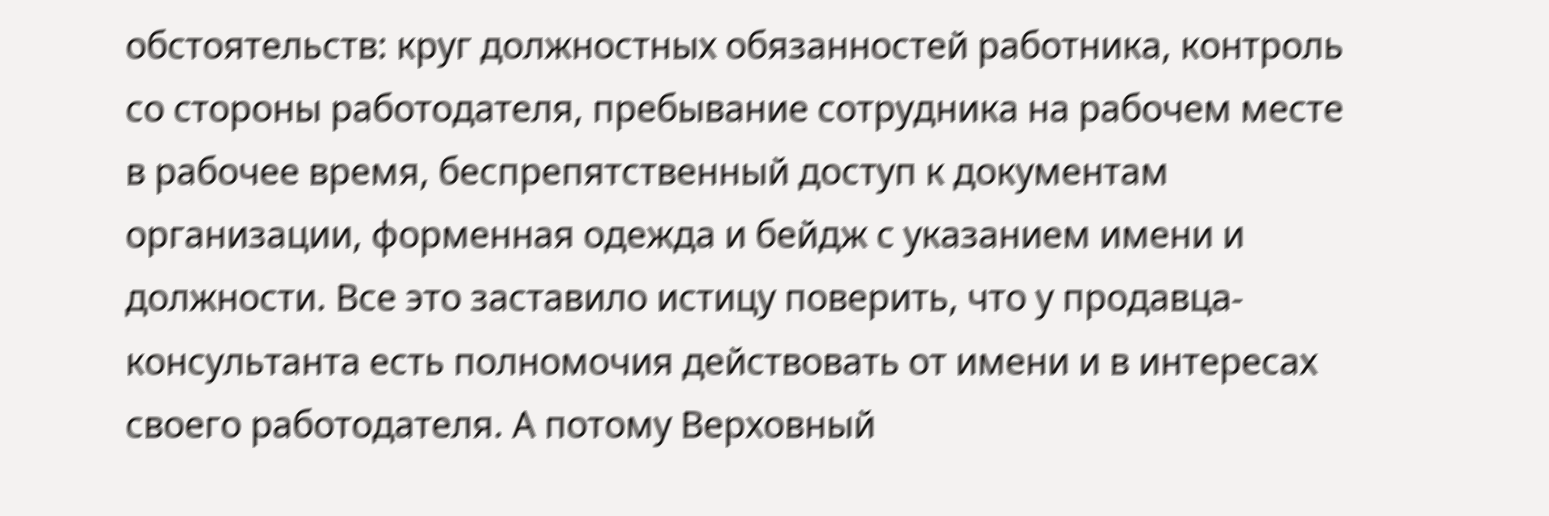обстоятельств: круг должностных обязанностей работника, контроль со стороны работодателя, пребывание сотрудника на рабочем месте в рабочее время, беспрепятственный доступ к документам организации, форменная одежда и бейдж с указанием имени и должности. Все это заставило истицу поверить, что у продавца-консультанта есть полномочия действовать от имени и в интересах своего работодателя. А потому Верховный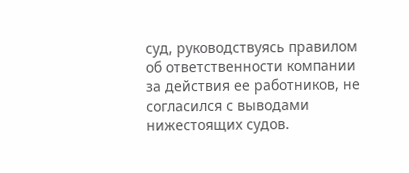суд, руководствуясь правилом об ответственности компании за действия ее работников, не согласился с выводами нижестоящих судов.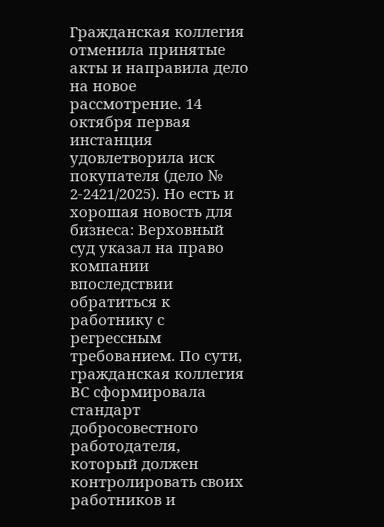Гражданская коллегия отменила принятые акты и направила дело на новое рассмотрение. 14 октября первая инстанция удовлетворила иск покупателя (дело № 2-2421/2025). Но есть и хорошая новость для бизнеса: Верховный суд указал на право компании впоследствии обратиться к работнику с регрессным требованием. По сути, гражданская коллегия ВС сформировала стандарт добросовестного работодателя, который должен контролировать своих работников и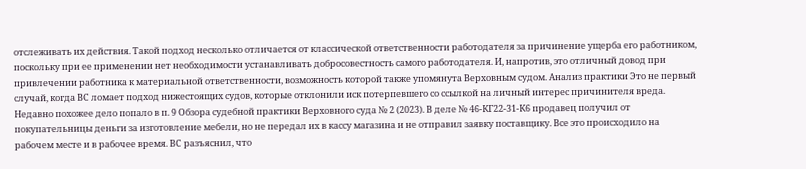отслеживать их действия. Такой подход несколько отличается от классической ответственности работодателя за причинение ущерба его работником, поскольку при ее применении нет необходимости устанавливать добросовестность самого работодателя. И, напротив, это отличный довод при привлечении работника к материальной ответственности, возможность которой также упомянута Верховным судом. Анализ практики Это не первый случай, когда ВС ломает подход нижестоящих судов, которые отклонили иск потерпевшего со ссылкой на личный интерес причинителя вреда. Недавно похожее дело попало в п. 9 Обзора судебной практики Верховного суда № 2 (2023). В деле № 46-КГ22-31-К6 продавец получил от покупательницы деньги за изготовление мебели, но не передал их в кассу магазина и не отправил заявку поставщику. Все это происходило на рабочем месте и в рабочее время. ВС разъяснил, что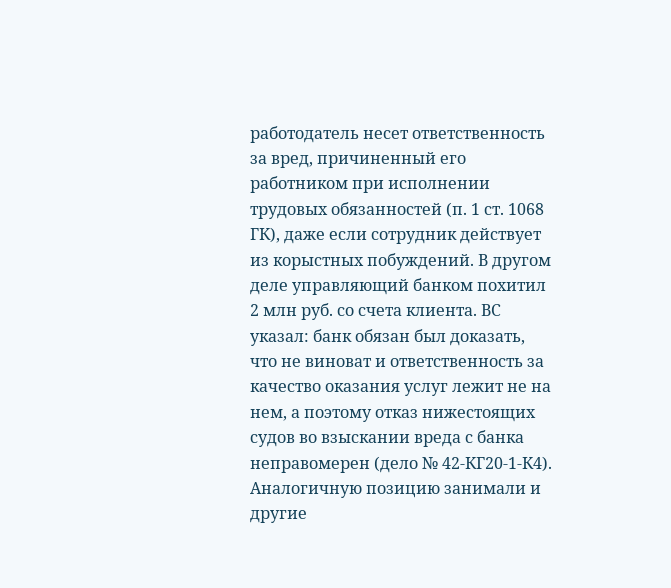работодатель несет ответственность за вред, причиненный его работником при исполнении трудовых обязанностей (п. 1 ст. 1068 ГК), даже если сотрудник действует из корыстных побуждений. В другом деле управляющий банком похитил 2 млн руб. со счета клиента. ВС указал: банк обязан был доказать, что не виноват и ответственность за качество оказания услуг лежит не на нем, а поэтому отказ нижестоящих судов во взыскании вреда с банка неправомерен (дело № 42-КГ20-1-К4). Аналогичную позицию занимали и другие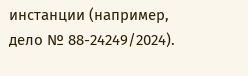инстанции (например, дело № 88-24249/2024).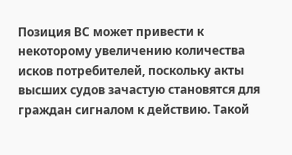Позиция ВС может привести к некоторому увеличению количества исков потребителей, поскольку акты высших судов зачастую становятся для граждан сигналом к действию. Такой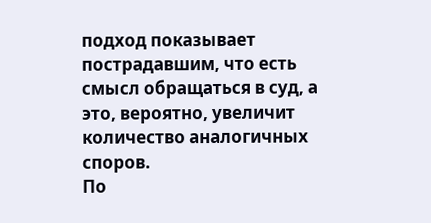подход показывает пострадавшим, что есть смысл обращаться в суд, а это, вероятно, увеличит количество аналогичных споров.
По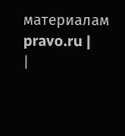материалам pravo.ru |
|